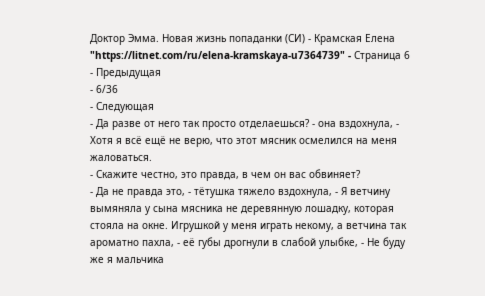Доктор Эмма. Новая жизнь попаданки (СИ) - Крамская Елена "https://litnet.com/ru/elena-kramskaya-u7364739" - Страница 6
- Предыдущая
- 6/36
- Следующая
- Да разве от него так просто отделаешься? - она вздохнула, - Хотя я всё ещё не верю, что этот мясник осмелился на меня жаловаться.
- Скажите честно, это правда, в чем он вас обвиняет?
- Да не правда это, - тётушка тяжело вздохнула, - Я ветчину вымяняла у сына мясника не деревянную лошадку, которая стояла на окне. Игрушкой у меня играть некому, а ветчина так ароматно пахла, - её губы дрогнули в слабой улыбке, - Не буду же я мальчика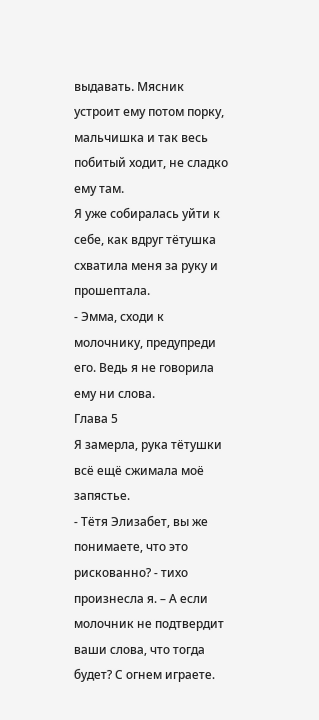выдавать. Мясник устроит ему потом порку, мальчишка и так весь побитый ходит, не сладко ему там.
Я уже собиралась уйти к себе, как вдруг тётушка схватила меня за руку и прошептала.
- Эмма, сходи к молочнику, предупреди его. Ведь я не говорила ему ни слова.
Глава 5
Я замерла, рука тётушки всё ещё сжимала моё запястье.
- Тётя Элизабет, вы же понимаете, что это рискованно? - тихо произнесла я. – А если молочник не подтвердит ваши слова, что тогда будет? С огнем играете.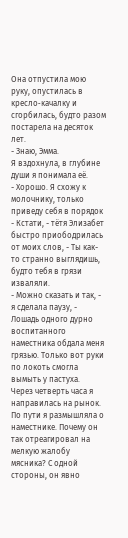Она отпустила мою руку, опустилась в кресло‑качалку и сгорбилась, будто разом постарела на десяток лет.
- Знаю, Эмма.
Я вздохнула, в глубине души я понимала её.
- Хорошо. Я схожу к молочнику, только приведу себя в порядок
- Кстати, - тётя Элизабет быстро приободрилась от моих слов, - Ты как-то странно выглядишь, будто тебя в грязи изваляли.
- Можно сказать и так, - я сделала паузу, - Лошадь одного дурно воспитанного наместника обдала меня грязью. Только вот руки по локоть смогла вымыть у пастуха.
Через четверть часа я направилась на рынок.
По пути я размышляла о наместнике. Почему он так отреагировал на мелкую жалобу мясника? С одной стороны, он явно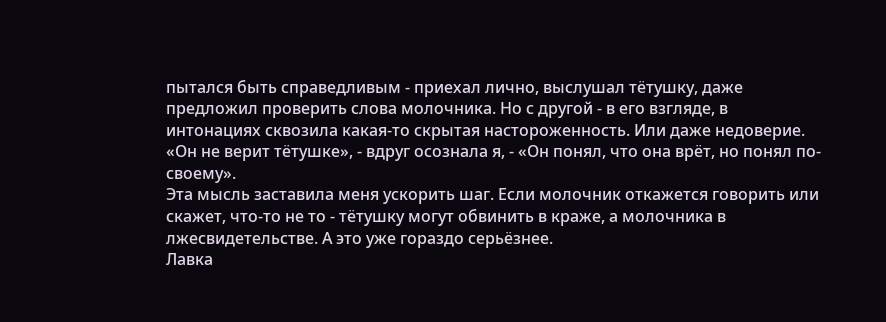пытался быть справедливым - приехал лично, выслушал тётушку, даже предложил проверить слова молочника. Но с другой - в его взгляде, в интонациях сквозила какая‑то скрытая настороженность. Или даже недоверие.
«Он не верит тётушке», - вдруг осознала я, - «Он понял, что она врёт, но понял по-своему».
Эта мысль заставила меня ускорить шаг. Если молочник откажется говорить или скажет, что‑то не то - тётушку могут обвинить в краже, а молочника в лжесвидетельстве. А это уже гораздо серьёзнее.
Лавка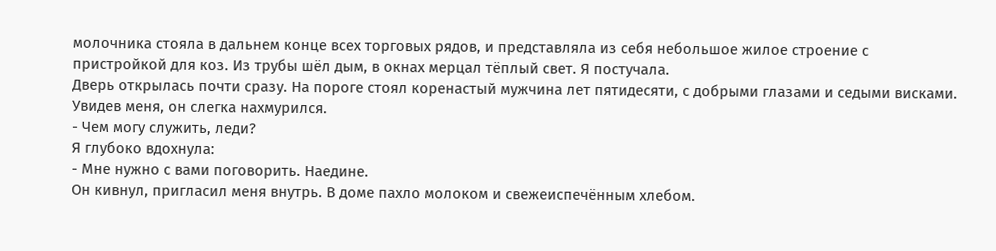молочника стояла в дальнем конце всех торговых рядов, и представляла из себя небольшое жилое строение с пристройкой для коз. Из трубы шёл дым, в окнах мерцал тёплый свет. Я постучала.
Дверь открылась почти сразу. На пороге стоял коренастый мужчина лет пятидесяти, с добрыми глазами и седыми висками. Увидев меня, он слегка нахмурился.
- Чем могу служить, леди?
Я глубоко вдохнула:
- Мне нужно с вами поговорить. Наедине.
Он кивнул, пригласил меня внутрь. В доме пахло молоком и свежеиспечённым хлебом.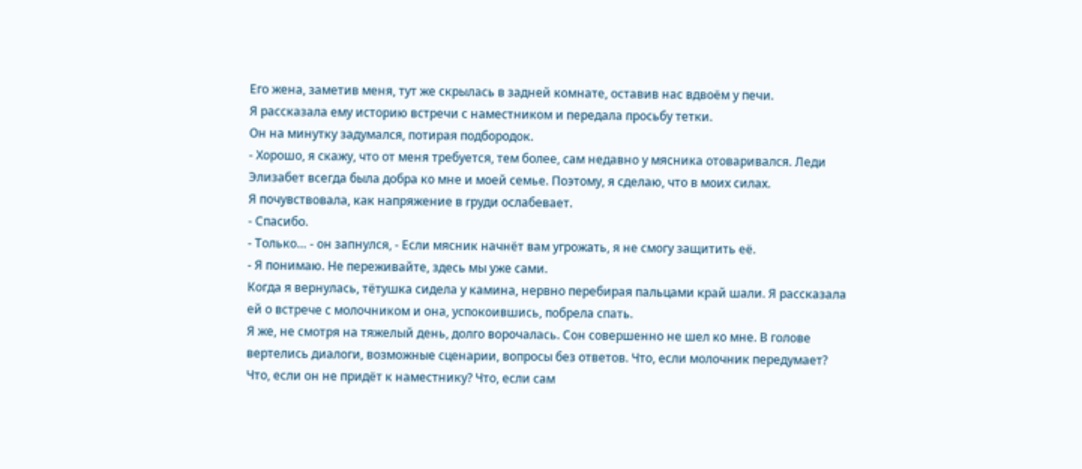Его жена, заметив меня, тут же скрылась в задней комнате, оставив нас вдвоём у печи.
Я рассказала ему историю встречи с наместником и передала просьбу тетки.
Он на минутку задумался, потирая подбородок.
- Хорошо, я скажу, что от меня требуется, тем более, сам недавно у мясника отоваривался. Леди Элизабет всегда была добра ко мне и моей семье. Поэтому, я сделаю, что в моих силах.
Я почувствовала, как напряжение в груди ослабевает.
- Спасибо.
- Только… - он запнулся, - Если мясник начнёт вам угрожать, я не смогу защитить её.
- Я понимаю. Не переживайте, здесь мы уже сами.
Когда я вернулась, тётушка сидела у камина, нервно перебирая пальцами край шали. Я рассказала ей о встрече с молочником и она, успокоившись, побрела спать.
Я же, не смотря на тяжелый день, долго ворочалась. Сон совершенно не шел ко мне. В голове вертелись диалоги, возможные сценарии, вопросы без ответов. Что, если молочник передумает? Что, если он не придёт к наместнику? Что, если сам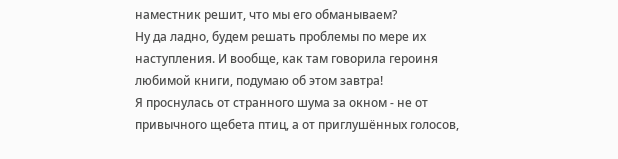наместник решит, что мы его обманываем?
Ну да ладно, будем решать проблемы по мере их наступления. И вообще, как там говорила героиня любимой книги, подумаю об этом завтра!
Я проснулась от странного шума за окном - не от привычного щебета птиц, а от приглушённых голосов,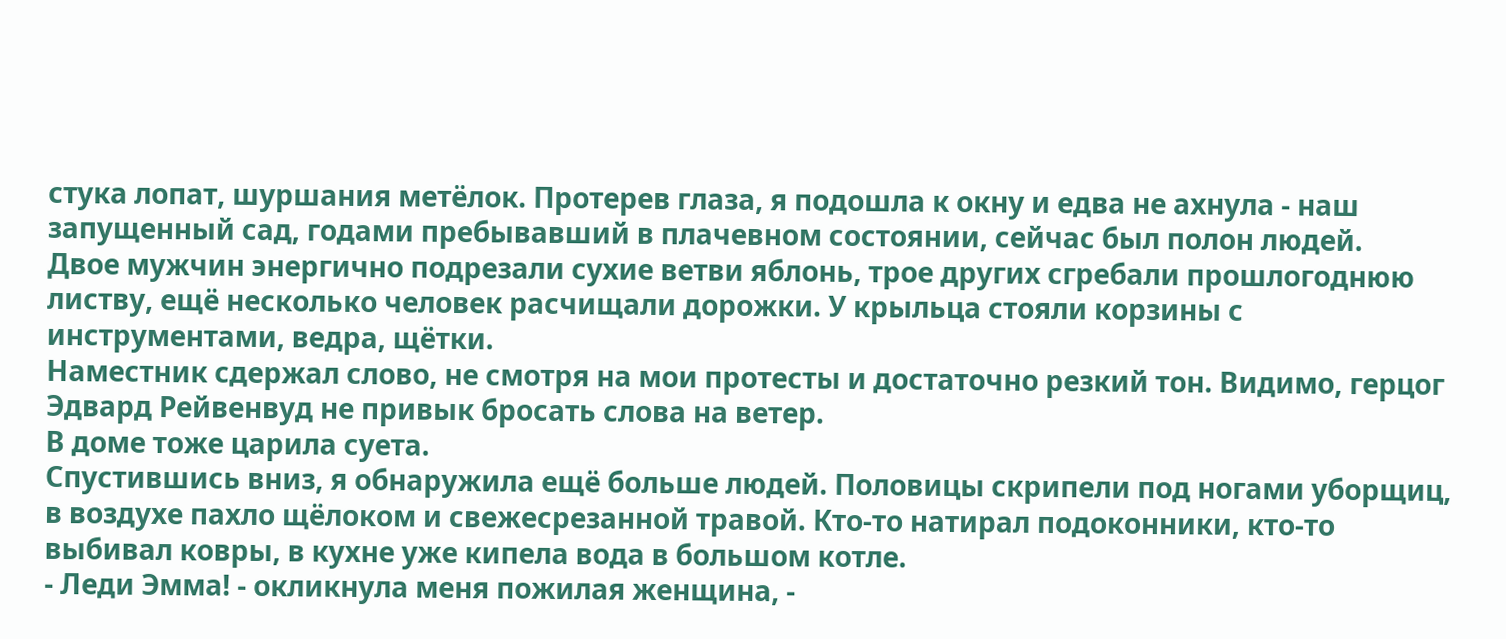стука лопат, шуршания метёлок. Протерев глаза, я подошла к окну и едва не ахнула - наш запущенный сад, годами пребывавший в плачевном состоянии, сейчас был полон людей.
Двое мужчин энергично подрезали сухие ветви яблонь, трое других сгребали прошлогоднюю листву, ещё несколько человек расчищали дорожки. У крыльца стояли корзины с инструментами, ведра, щётки.
Наместник сдержал слово, не смотря на мои протесты и достаточно резкий тон. Видимо, герцог Эдвард Рейвенвуд не привык бросать слова на ветер.
В доме тоже царила суета.
Спустившись вниз, я обнаружила ещё больше людей. Половицы скрипели под ногами уборщиц, в воздухе пахло щёлоком и свежесрезанной травой. Кто‑то натирал подоконники, кто‑то выбивал ковры, в кухне уже кипела вода в большом котле.
- Леди Эмма! - окликнула меня пожилая женщина, -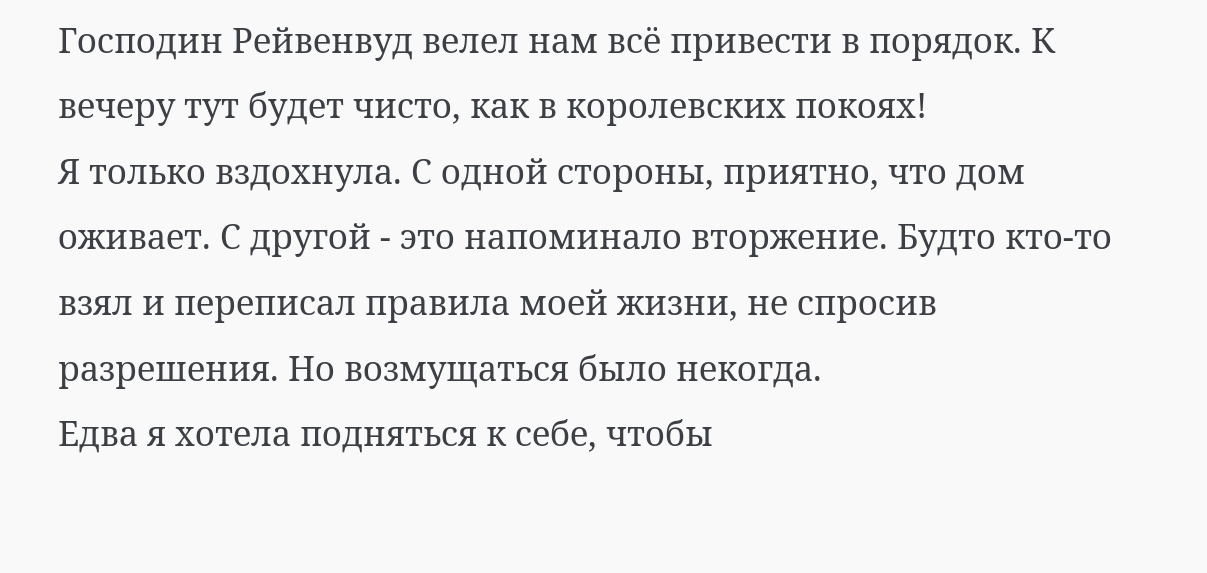Господин Рейвенвуд велел нам всё привести в порядок. К вечеру тут будет чисто, как в королевских покоях!
Я только вздохнула. С одной стороны, приятно, что дом оживает. С другой - это напоминало вторжение. Будто кто‑то взял и переписал правила моей жизни, не спросив разрешения. Но возмущаться было некогда.
Едва я хотела подняться к себе, чтобы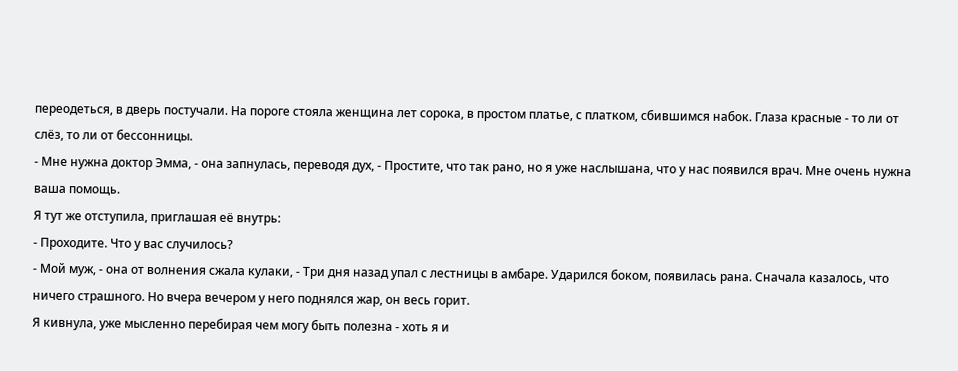переодеться, в дверь постучали. На пороге стояла женщина лет сорока, в простом платье, с платком, сбившимся набок. Глаза красные - то ли от слёз, то ли от бессонницы.
- Мне нужна доктор Эмма, - она запнулась, переводя дух, - Простите, что так рано, но я уже наслышана, что у нас появился врач. Мне очень нужна ваша помощь.
Я тут же отступила, приглашая её внутрь:
- Проходите. Что у вас случилось?
- Мой муж, - она от волнения сжала кулаки, - Три дня назад упал с лестницы в амбаре. Ударился боком, появилась рана. Сначала казалось, что ничего страшного. Но вчера вечером у него поднялся жар, он весь горит.
Я кивнула, уже мысленно перебирая чем могу быть полезна - хоть я и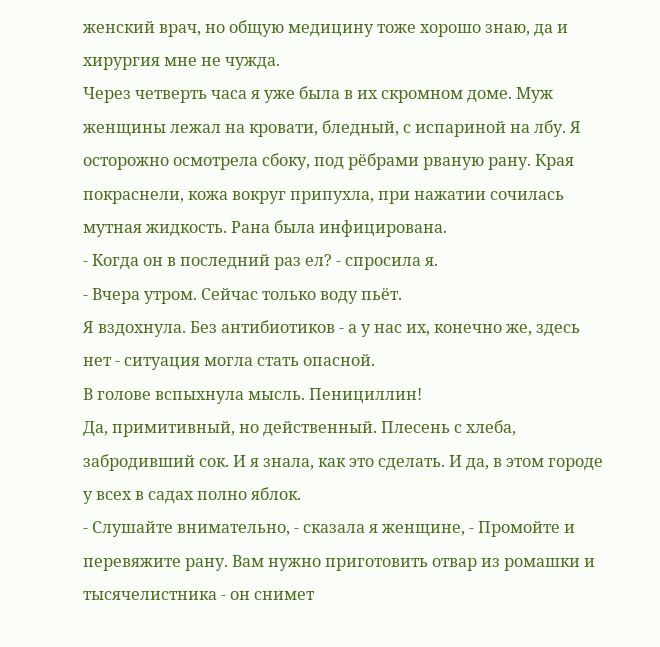женский врач, но общую медицину тоже хорошо знаю, да и хирургия мне не чужда.
Через четверть часа я уже была в их скромном доме. Муж женщины лежал на кровати, бледный, с испариной на лбу. Я осторожно осмотрела сбоку, под рёбрами рваную рану. Края покраснели, кожа вокруг припухла, при нажатии сочилась мутная жидкость. Рана была инфицирована.
- Когда он в последний раз ел? - спросила я.
- Вчера утром. Сейчас только воду пьёт.
Я вздохнула. Без антибиотиков - а у нас их, конечно же, здесь нет - ситуация могла стать опасной.
В голове вспыхнула мысль. Пенициллин!
Да, примитивный, но действенный. Плесень с хлеба, забродивший сок. И я знала, как это сделать. И да, в этом городе у всех в садах полно яблок.
- Слушайте внимательно, - сказала я женщине, - Промойте и перевяжите рану. Вам нужно приготовить отвар из ромашки и тысячелистника - он снимет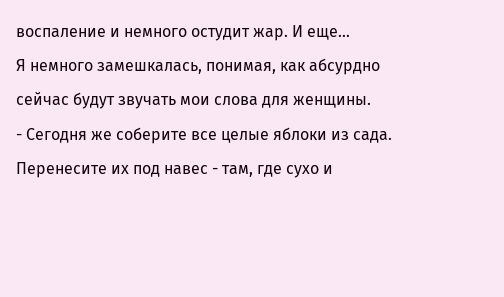воспаление и немного остудит жар. И еще...
Я немного замешкалась, понимая, как абсурдно сейчас будут звучать мои слова для женщины.
- Сегодня же соберите все целые яблоки из сада. Перенесите их под навес - там, где сухо и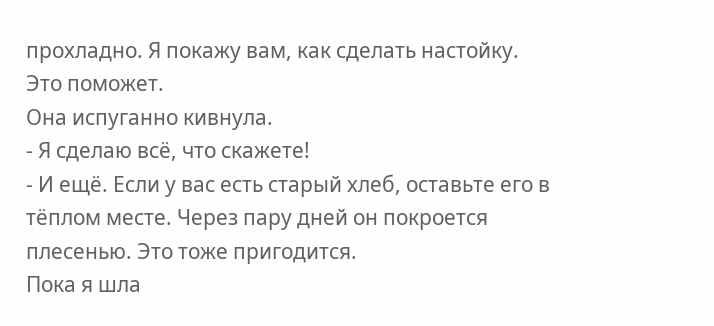прохладно. Я покажу вам, как сделать настойку. Это поможет.
Она испуганно кивнула.
- Я сделаю всё, что скажете!
- И ещё. Если у вас есть старый хлеб, оставьте его в тёплом месте. Через пару дней он покроется плесенью. Это тоже пригодится.
Пока я шла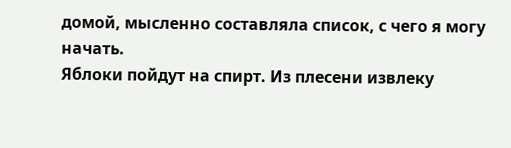домой, мысленно составляла список, с чего я могу начать.
Яблоки пойдут на спирт. Из плесени извлеку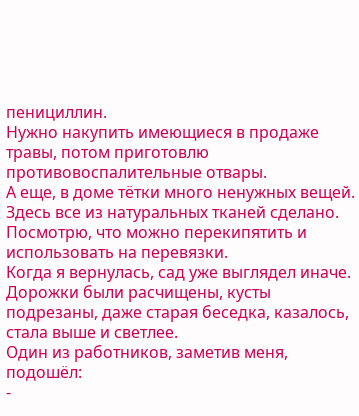пенициллин.
Нужно накупить имеющиеся в продаже травы, потом приготовлю противовоспалительные отвары.
А еще, в доме тётки много ненужных вещей. Здесь все из натуральных тканей сделано. Посмотрю, что можно перекипятить и использовать на перевязки.
Когда я вернулась, сад уже выглядел иначе. Дорожки были расчищены, кусты подрезаны, даже старая беседка, казалось, стала выше и светлее.
Один из работников, заметив меня, подошёл:
-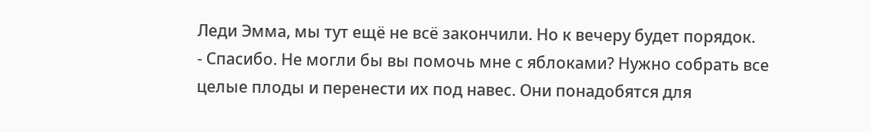Леди Эмма, мы тут ещё не всё закончили. Но к вечеру будет порядок.
- Спасибо. Не могли бы вы помочь мне с яблоками? Нужно собрать все целые плоды и перенести их под навес. Они понадобятся для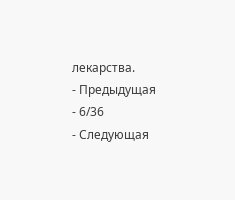лекарства.
- Предыдущая
- 6/36
- Следующая